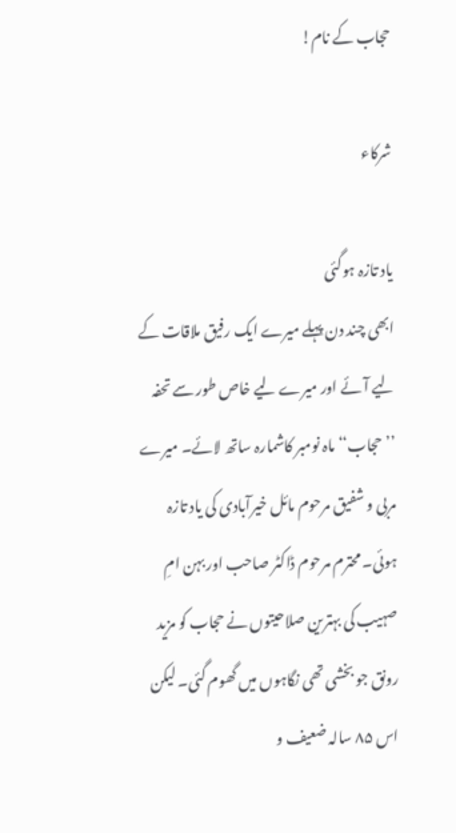حجاب کے نام!

شرکاء

یاد تازہ ہوگئی
ابھی چند دن پہلے میرے ایک رفیق ملاقات کے لیے آئے اور میرے لیے خاص طور سے تحفہ ’’حجاب‘‘ ماہ نومبر کاشمارہ ساتھ لائے۔ میرے مربی و شفیق مرحوم مائل خیرآبادی کی یاد تازہ ہوئی۔ محترم مرحوم ڈاکٹر صاحب اور بہن امِ صہیب کی بہترین صلاحیتوں نے حجاب کو مزید رونق جو بخشی تھی نگاہوں میں گھوم گئی۔ لیکن اس ۸۵ سالہ ضعیف و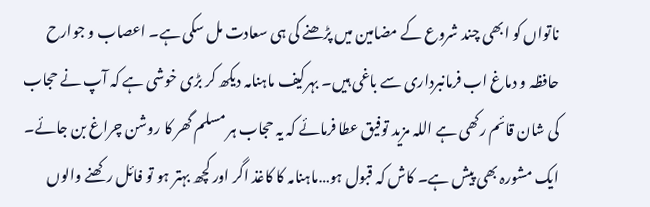ناتواں کو ابھی چند شروع کے مضامین میں پڑھنے کی ہی سعادت مل سکی ہے۔ اعصاب و جوارح حافظہ و دماغ اب فرمانبرداری سے باغی ہیں۔ بہرکیف ماہنامہ دیکھ کر بڑی خوشی ہے کہ آپ نے حجاب کی شان قائم رکھی ہے اللہ مزید توفیق عطا فرمائے کہ یہ حجاب ہر مسلم گھر کا روشن چراغ بن جائے۔
ایک مشورہ بھی پیش ہے۔ کاش کہ قبول ہو…ماہنامہ کا کاغذ اگر اور کچھ بہتر ہو تو فائل رکھنے والوں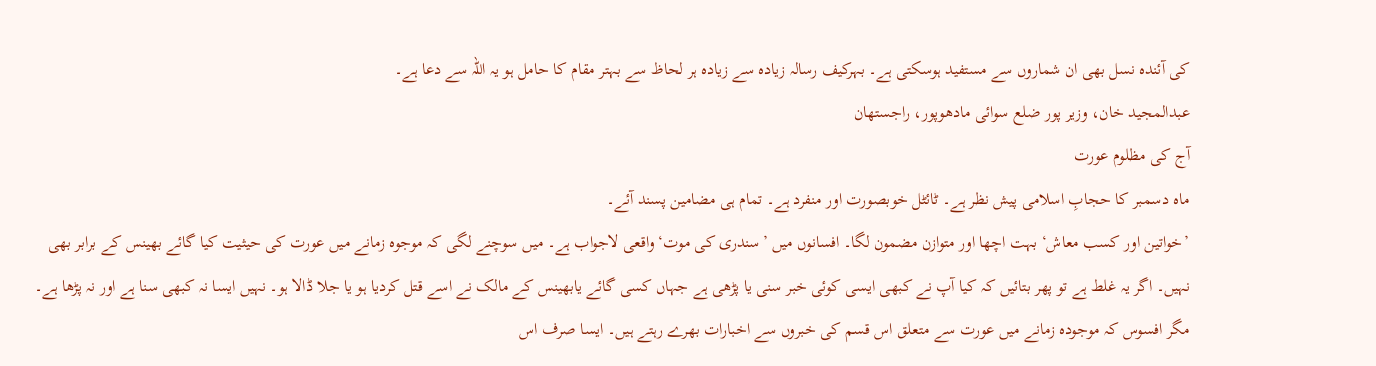کی آئندہ نسل بھی ان شماروں سے مستفید ہوسکتی ہے۔ بہرکیف رسالہ زیادہ سے زیادہ ہر لحاظ سے بہتر مقام کا حامل ہو یہ اللہ سے دعا ہے۔
عبدالمجید خان، وزیر پور ضلع سوائی مادھوپور، راجستھان
آج کی مظلوم عورت
ماہ دسمبر کا حجابِ اسلامی پیش نظر ہے۔ ٹائٹل خوبصورت اور منفرد ہے۔ تمام ہی مضامین پسند آئے۔
’خواتین اور کسب معاش‘ بہت اچھا اور متوازن مضمون لگا۔ افسانوں میں ’سندری کی موت‘ واقعی لاجواب ہے۔ میں سوچنے لگی کہ موجوہ زمانے میں عورت کی حیثیت کیا گائے بھینس کے برابر بھی نہیں۔ اگر یہ غلط ہے تو پھر بتائیں کہ کیا آپ نے کبھی ایسی کوئی خبر سنی یا پڑھی ہے جہاں کسی گائے یابھینس کے مالک نے اسے قتل کردیا ہو یا جلا ڈالا ہو۔ نہیں ایسا نہ کبھی سنا ہے اور نہ پڑھا ہے۔
مگر افسوس کہ موجودہ زمانے میں عورت سے متعلق اس قسم کی خبروں سے اخبارات بھرے رہتے ہیں۔ ایسا صرف اس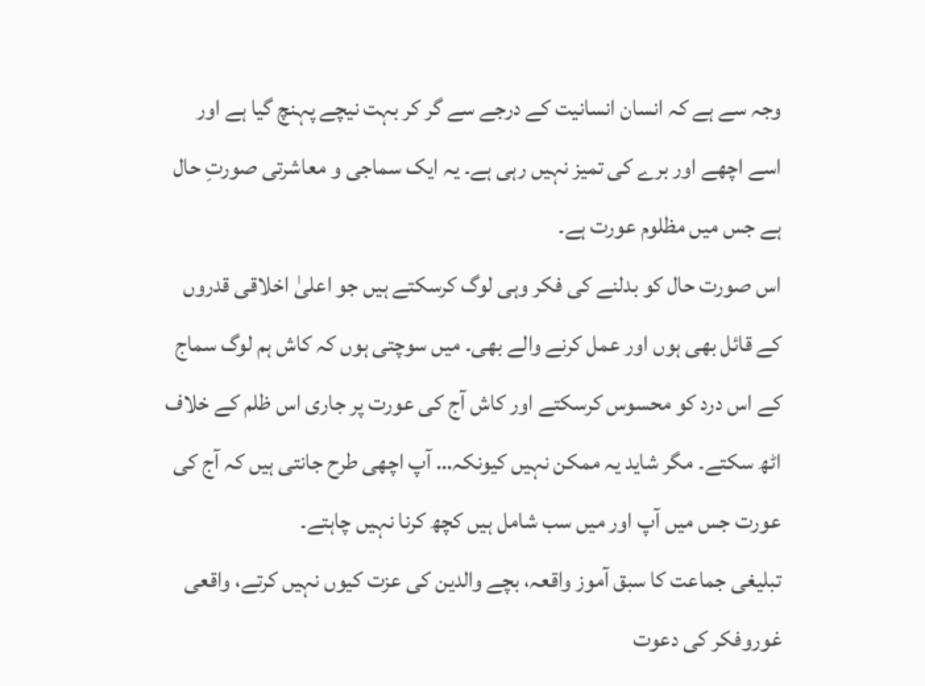وجہ سے ہے کہ انسان انسانیت کے درجے سے گر کر بہت نیچے پہنچ گیا ہے اور اسے اچھے اور برے کی تمیز نہیں رہی ہے۔ یہ ایک سماجی و معاشرتی صورتِ حال ہے جس میں مظلوم عورت ہے۔
اس صورت حال کو بدلنے کی فکر وہی لوگ کرسکتے ہیں جو اعلیٰ اخلاقی قدروں کے قائل بھی ہوں اور عمل کرنے والے بھی۔ میں سوچتی ہوں کہ کاش ہم لوگ سماج کے اس درد کو محسوس کرسکتے اور کاش آج کی عورت پر جاری اس ظلم کے خلاف اٹھ سکتے۔ مگر شاید یہ ممکن نہیں کیونکہ… آپ اچھی طرح جانتی ہیں کہ آج کی عورت جس میں آپ اور میں سب شامل ہیں کچھ کرنا نہیں چاہتے۔
تبلیغی جماعت کا سبق آموز واقعہ، بچے والدین کی عزت کیوں نہیں کرتے، واقعی غوروفکر کی دعوت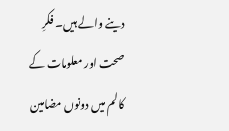دینے والے ہیں۔ فکرِ صحت اور معلومات کے کالم میں دونوں مضامین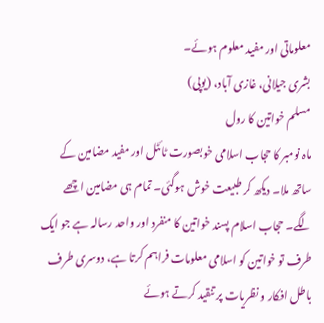معلوماتی اور مفید معلوم ہوئے۔
بشری جیلانی، غازی آباد، (یوپی)
مسلم خواتین کا رول
ماہ نومبر کا حجاب اسلامی خوبصورت ٹائٹل اور مفید مضامین کے ساتھ ملا۔ دیکھ کر طبیعت خوش ہوگئی۔ تمام ہی مضامین اچھے لگے۔ حجاب اسلام پسند خواتین کا منفرد اور واحد رسالہ ہے جو ایک طرف تو خواتین کو اسلامی معلومات فراہم کرتا ہے، دوسری طرف باطل افکار و نظریات پر تنقید کرتے ہوئے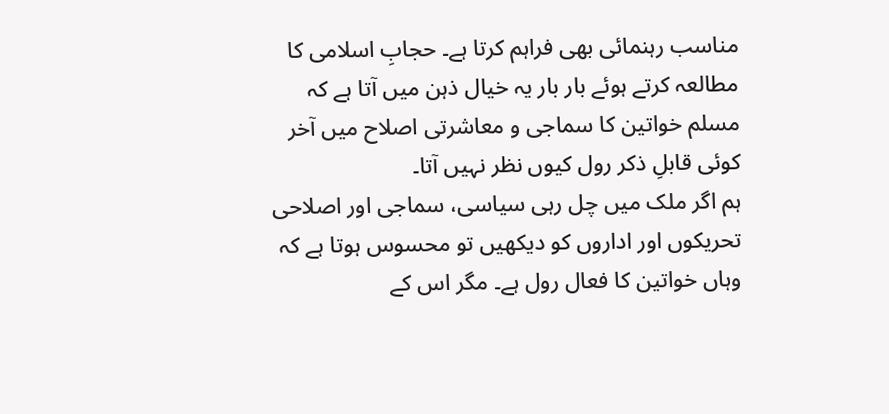مناسب رہنمائی بھی فراہم کرتا ہے۔ حجابِ اسلامی کا مطالعہ کرتے ہوئے بار بار یہ خیال ذہن میں آتا ہے کہ مسلم خواتین کا سماجی و معاشرتی اصلاح میں آخر کوئی قابلِ ذکر رول کیوں نظر نہیں آتا۔
ہم اگر ملک میں چل رہی سیاسی، سماجی اور اصلاحی تحریکوں اور اداروں کو دیکھیں تو محسوس ہوتا ہے کہ وہاں خواتین کا فعال رول ہے۔ مگر اس کے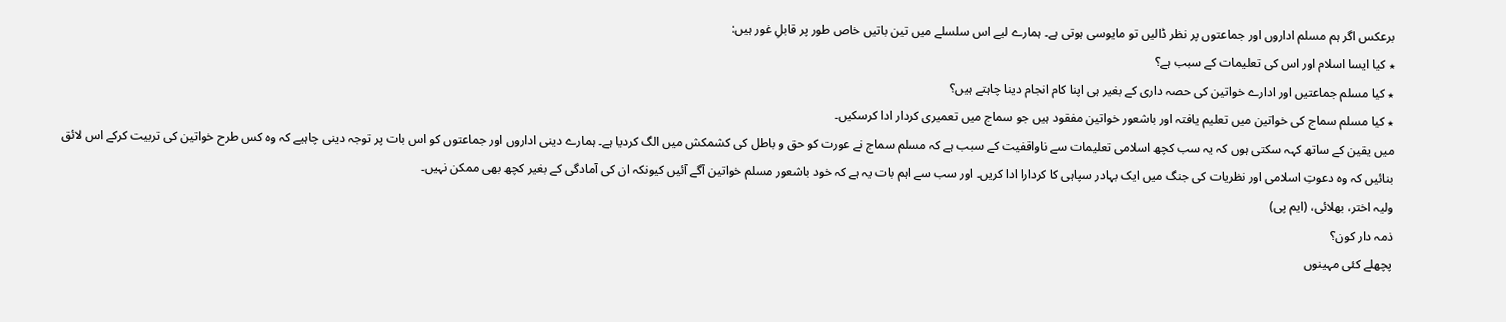برعکس اگر ہم مسلم اداروں اور جماعتوں پر نظر ڈالیں تو مایوسی ہوتی ہے۔ ہمارے لیے اس سلسلے میں تین باتیں خاص طور پر قابلِ غور ہیں:
٭ کیا ایسا اسلام اور اس کی تعلیمات کے سبب ہے؟
٭ کیا مسلم جماعتیں اور ادارے خواتین کی حصہ داری کے بغیر ہی اپنا کام انجام دینا چاہتے ہیں؟
٭ کیا مسلم سماج کی خواتین میں تعلیم یافتہ اور باشعور خواتین مفقود ہیں جو سماج میں تعمیری کردار ادا کرسکیں۔
میں یقین کے ساتھ کہہ سکتی ہوں کہ یہ سب کچھ اسلامی تعلیمات سے ناواقفیت کے سبب ہے کہ مسلم سماج نے عورت کو حق و باطل کی کشمکش میں الگ کردیا ہے۔ ہمارے دینی اداروں اور جماعتوں کو اس بات پر توجہ دینی چاہیے کہ وہ کس طرح خواتین کی تربیت کرکے اس لائق بنائیں کہ وہ دعوتِ اسلامی اور نظریات کی جنگ میں ایک بہادر سپاہی کا کردارا ادا کریں۔ اور سب سے اہم بات یہ ہے کہ خود باشعور مسلم خواتین آگے آئیں کیونکہ ان کی آمادگی کے بغیر کچھ بھی ممکن نہیں۔
ولیہ اختر، بھلائی، (ایم پی)
ذمہ دار کون؟
پچھلے کئی مہینوں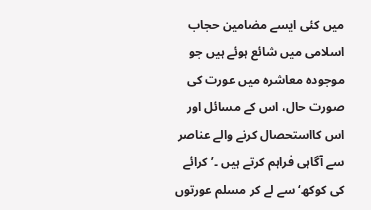میں کئی ایسے مضامین حجاب اسلامی میں شائع ہوئے ہیں جو موجودہ معاشرہ میں عورت کی صورت حال، اس کے مسائل اور اس کااستحصال کرنے والے عناصر سے آگاہی فراہم کرتے ہیں ۔’کرائے کی کوکھ‘ سے لے کر مسلم عورتوں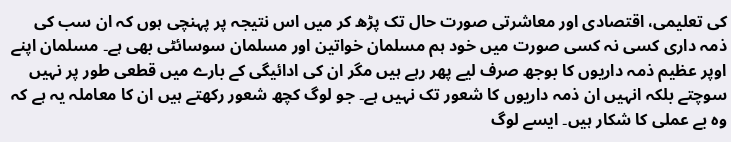کی تعلیمی، اقتصادی اور معاشرتی صورت حال تک پڑھ کر میں اس نتیجہ پر پہنچی ہوں کہ ان سب کی ذمہ داری کسی نہ کسی صورت میں خود ہم مسلمان خواتین اور مسلمان سوسائٹی بھی ہے۔ مسلمان اپنے اوپر عظیم ذمہ داریوں کا بوجھ صرف لیے پھر رہے ہیں مگر ان کی ادائیگی کے بارے میں قطعی طور پر نہیں سوچتے بلکہ انہیں ان ذمہ داریوں کا شعور تک نہیں ہے۔ جو لوگ کچھ شعور رکھتے ہیں ان کا معاملہ یہ ہے کہ وہ بے عملی کا شکار ہیں۔ ایسے لوگ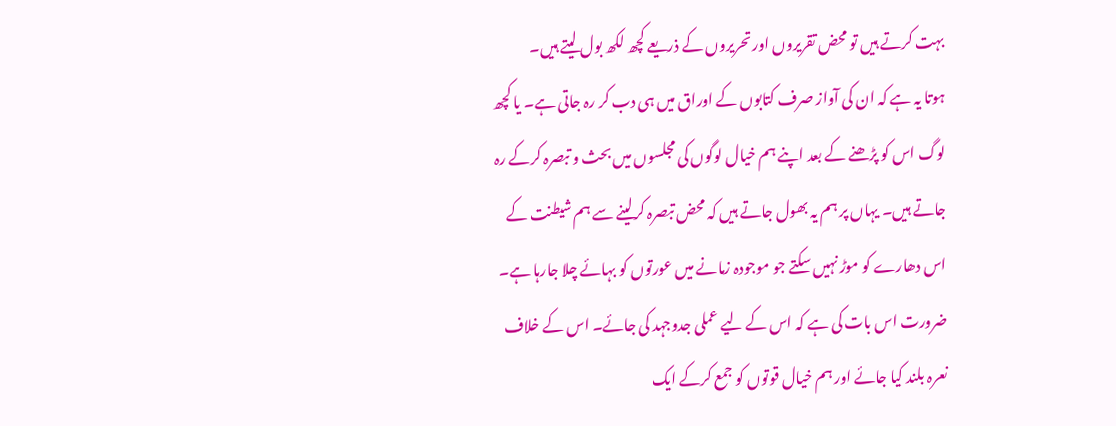بہت کرتے ہیں تو محض تقریروں اور تحریروں کے ذریعے کچھ لکھ بول لیتے ہیں۔
ہوتا یہ ہے کہ ان کی آواز صرف کتابوں کے اوراق میں ہی دب کر رہ جاتی ہے۔ یا کچھ لوگ اس کو پڑھنے کے بعد اپنے ہم خیال لوگوں کی مجلسوں میں بحث و تبصرہ کرکے رہ جاتے ہیں۔ یہاں پر ہم یہ بھول جاتے ہیں کہ محض تبصرہ کرلینے سے ہم شیطنت کے اس دھارے کو موڑ نہیں سکتے جو موجودہ زمانے میں عورتوں کو بہائے چلا جارہا ہے۔ ضرورت اس بات کی ہے کہ اس کے لیے عملی جدوجہد کی جائے۔ اس کے خلاف نعرہ بلند کیا جائے اور ہم خیال قوتوں کو جمع کرکے ایک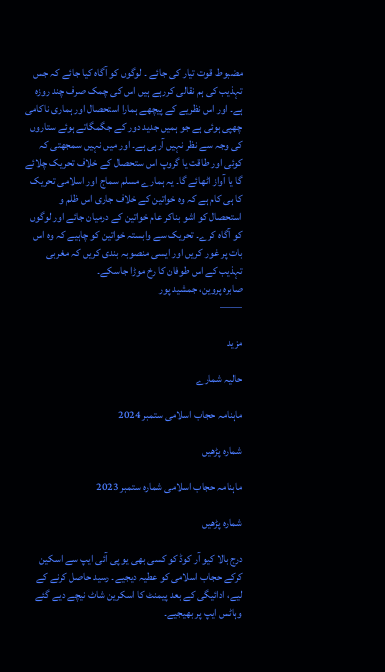مضبوط قوت تیار کی جائے ۔ لوگوں کو آگاہ کیا جائے کہ جس تہذیب کی ہم نقالی کررہے ہیں اس کی چمک صرف چند روزہ ہے۔ اور اس نظریے کے پیچھے ہمارا استحصال اور ہماری ناکامی چھپی ہوئی ہے جو ہمیں جدید دور کے جگمگاتے ہوئے ستاروں کی وجہ سے نظر نہیں آرہی ہے۔ اور میں نہیں سمجھتی کہ کوئی اور طاقت یا گروپ اس ستحصال کے خلاف تحریک چلائے گا یا آواز اٹھائے گا۔ یہ ہمارے مسلم سماج اور اسلامی تحریک کا ہی کام ہے کہ وہ خواتین کے خلاف جاری اس ظلم و استحصال کو اشو بناکر عام خواتین کے درمیان جائے اور لوگوں کو آگاہ کرے۔ تحریک سے وابستہ خواتین کو چاہیے کہ وہ اس بات پر غور کریں اور ایسی منصوبہ بندی کریں کہ مغربی تہذیب کے اس طوفان کا رخ موڑا جاسکے۔
صابرہ پروین، جمشید پور
——

مزید

حالیہ شمارے

ماہنامہ حجاب اسلامی ستمبر 2024

شمارہ پڑھیں

ماہنامہ حجاب اسلامی شمارہ ستمبر 2023

شمارہ پڑھیں

درج بالا کیو آر کوڈ کو کسی بھی یو پی آئی ایپ سے اسکین کرکے حجاب اسلامی کو عطیہ دیجیے۔ رسید حاصل کرنے کے لیے، ادائیگی کے بعد پیمنٹ کا اسکرین شاٹ نیچے دیے گئے  وہاٹس ایپ پر بھیجیے۔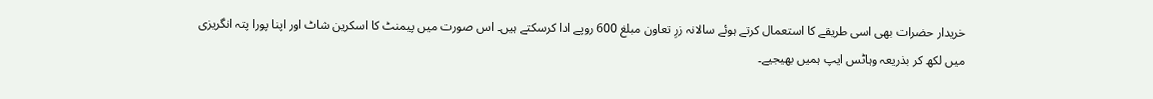خریدار حضرات بھی اسی طریقے کا استعمال کرتے ہوئے سالانہ زرِ تعاون مبلغ 600 روپے ادا کرسکتے ہیں۔ اس صورت میں پیمنٹ کا اسکرین شاٹ اور اپنا پورا پتہ انگریزی میں لکھ کر بذریعہ وہاٹس ایپ ہمیں بھیجیے۔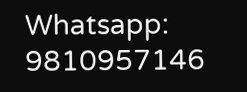Whatsapp: 9810957146